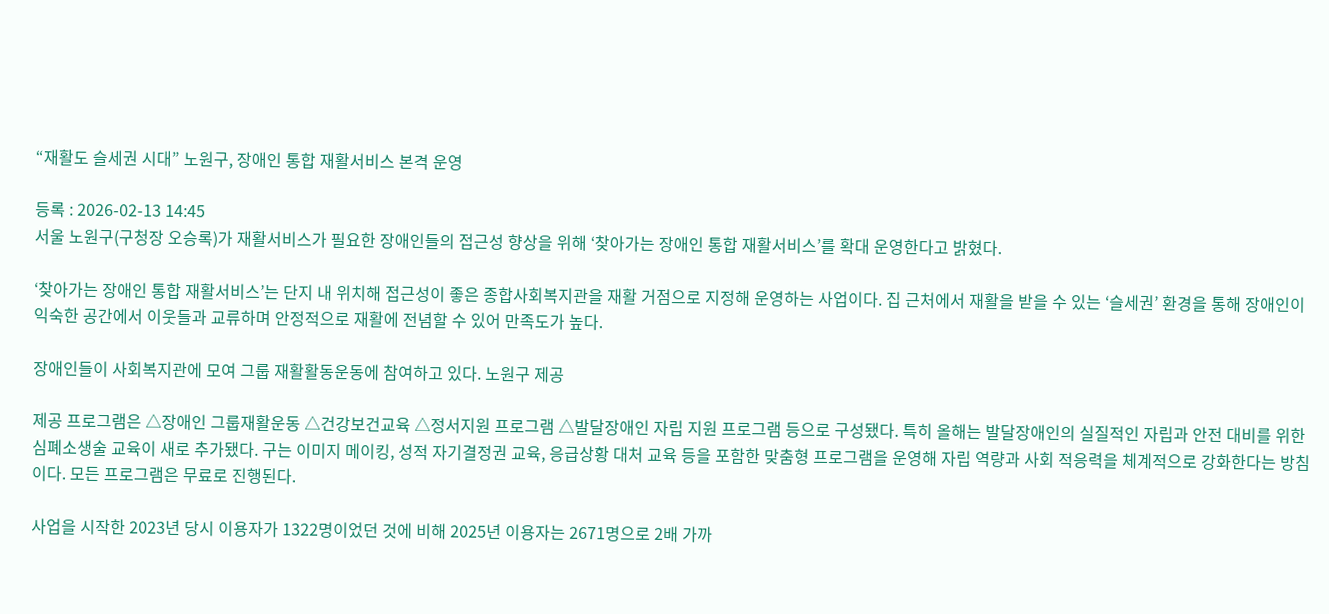“재활도 슬세권 시대” 노원구, 장애인 통합 재활서비스 본격 운영

등록 : 2026-02-13 14:45
서울 노원구(구청장 오승록)가 재활서비스가 필요한 장애인들의 접근성 향상을 위해 ‘찾아가는 장애인 통합 재활서비스’를 확대 운영한다고 밝혔다.

‘찾아가는 장애인 통합 재활서비스’는 단지 내 위치해 접근성이 좋은 종합사회복지관을 재활 거점으로 지정해 운영하는 사업이다. 집 근처에서 재활을 받을 수 있는 ‘슬세권’ 환경을 통해 장애인이 익숙한 공간에서 이웃들과 교류하며 안정적으로 재활에 전념할 수 있어 만족도가 높다.

장애인들이 사회복지관에 모여 그룹 재활활동운동에 참여하고 있다. 노원구 제공

제공 프로그램은 △장애인 그룹재활운동 △건강보건교육 △정서지원 프로그램 △발달장애인 자립 지원 프로그램 등으로 구성됐다. 특히 올해는 발달장애인의 실질적인 자립과 안전 대비를 위한 심폐소생술 교육이 새로 추가됐다. 구는 이미지 메이킹, 성적 자기결정권 교육, 응급상황 대처 교육 등을 포함한 맞춤형 프로그램을 운영해 자립 역량과 사회 적응력을 체계적으로 강화한다는 방침이다. 모든 프로그램은 무료로 진행된다.

사업을 시작한 2023년 당시 이용자가 1322명이었던 것에 비해 2025년 이용자는 2671명으로 2배 가까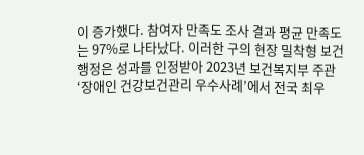이 증가했다. 참여자 만족도 조사 결과 평균 만족도는 97%로 나타났다. 이러한 구의 현장 밀착형 보건 행정은 성과를 인정받아 2023년 보건복지부 주관 ‘장애인 건강보건관리 우수사례’에서 전국 최우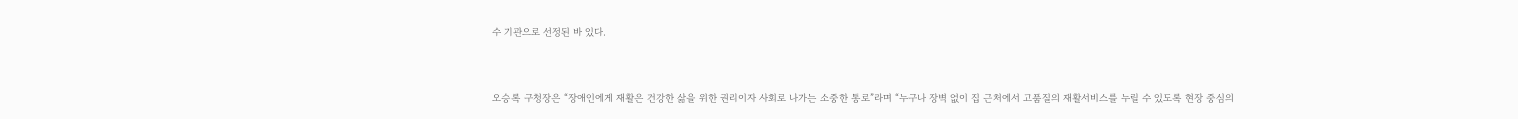수 기관으로 선정된 바 있다.


오승록 구청장은 “장애인에게 재활은 건강한 삶을 위한 권리이자 사회로 나가는 소중한 통로”라며 “누구나 장벽 없이 집 근처에서 고품질의 재활서비스를 누릴 수 있도록 현장 중심의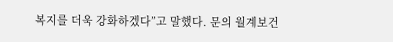복지를 더욱 강화하겠다”고 말했다. 문의 월계보건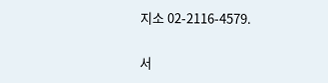지소 02-2116-4579.

서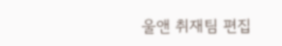울앤 취재팀 편집